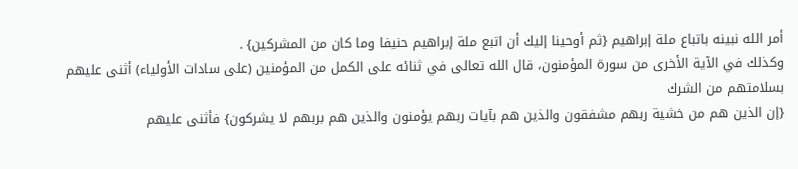أمر الله نبينه باتباع ملة إبراهيم {ثم أوحينا إليك أن اتبع ملة إبراهيم حنيفا وما كان من المشركين} .
وكذلك في الآية الأخرى من سورة المؤمنون، قال الله تعالى في ثنائه على الكمل من المؤمنين (على سادات الأولياء) أثنى عليهم بسلامتهم من الشرك
{إن الذين هم من خشية ربهم مشفقون والذين هم بآيات ربهم يؤمنون والذين هم بربهم لا يشركون} فأثنى عليهم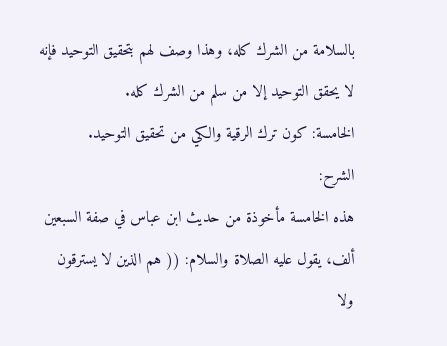بالسلامة من الشرك كله، وهذا وصف لهم بتحقيق التوحيد فإنه لا يحقق التوحيد إلا من سلم من الشرك كله.
الخامسة: كون ترك الرقية والكي من تحقيق التوحيد.
الشرح:
هذه الخامسة مأخوذة من حديث ابن عباس في صفة السبعين ألف، يقول عليه الصلاة والسلام: (( هم الذين لا يسترقون ولا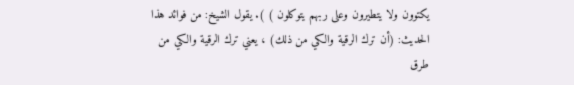يكتوون ولا يتطيرون وعلى ربهم يتوكلون ) ). يقول الشيخ: من فوائد هذا الحديث: (أن ترك الرقية والكي من ذلك) ، يعني ترك الرقية والكي من طرق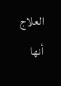العلاج أنها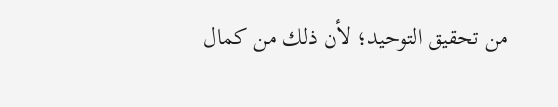من تحقيق التوحيد؛ لأن ذلك من كمال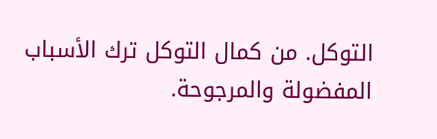التوكل. من كمال التوكل ترك الأسباب المفضولة والمرجوحة.